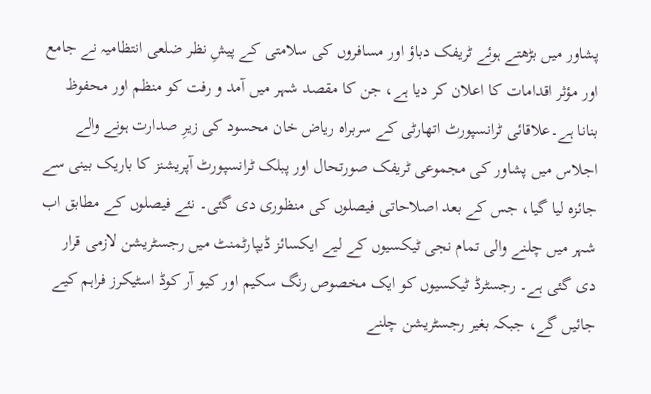پشاور میں بڑھتے ہوئے ٹریفک دباؤ اور مسافروں کی سلامتی کے پیشِ نظر ضلعی انتظامیہ نے جامع اور مؤثر اقدامات کا اعلان کر دیا ہے، جن کا مقصد شہر میں آمد و رفت کو منظم اور محفوظ بنانا ہے۔علاقائی ٹرانسپورٹ اتھارٹی کے سربراہ ریاض خان محسود کی زیرِ صدارت ہونے والے اجلاس میں پشاور کی مجموعی ٹریفک صورتحال اور پبلک ٹرانسپورٹ آپریشنز کا باریک بینی سے جائزہ لیا گیا، جس کے بعد اصلاحاتی فیصلوں کی منظوری دی گئی۔ نئے فیصلوں کے مطابق اب شہر میں چلنے والی تمام نجی ٹیکسیوں کے لیے ایکسائز ڈیپارٹمنٹ میں رجسٹریشن لازمی قرار دی گئی ہے۔ رجسٹرڈ ٹیکسیوں کو ایک مخصوص رنگ سکیم اور کیو آر کوڈ اسٹیکرز فراہم کیے جائیں گے، جبکہ بغیر رجسٹریشن چلنے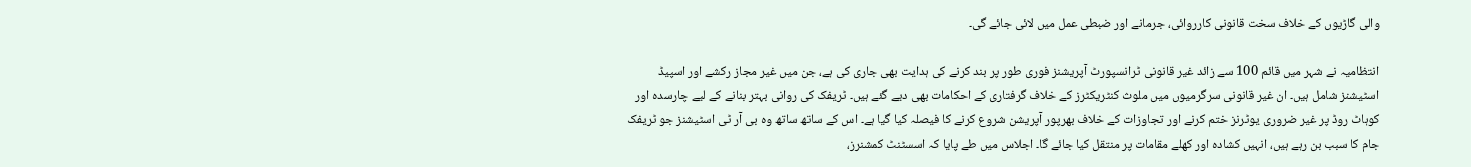والی گاڑیوں کے خلاف سخت قانونی کارروائی، جرمانے اور ضبطی عمل میں لائی جائے گی۔

انتظامیہ نے شہر میں قائم 100 سے زائد غیر قانونی ٹرانسپورٹ آپریشنز فوری طور پر بند کرنے کی ہدایت بھی جاری کی ہے، جن میں غیر مجاز رکشے اور اسپیڈ اسٹیشنز شامل ہیں۔ ان غیر قانونی سرگرمیوں میں ملوث کنٹریکٹرز کے خلاف گرفتاری کے احکامات بھی دیے گئے ہیں۔ ٹریفک کی روانی بہتر بنانے کے لیے چارسدہ اور کوہاٹ روڈ پر غیر ضروری یوٹرنز ختم کرنے اور تجاوزات کے خلاف بھرپور آپریشن شروع کرنے کا فیصلہ کیا گیا ہے۔ اس کے ساتھ ساتھ وہ بی آر ٹی اسٹیشنز جو ٹریفک جام کا سبب بن رہے ہیں، انہیں کشادہ اور کھلے مقامات پر منتقل کیا جائے گا۔ اجلاس میں طے پایا کہ اسسٹنٹ کمشنرز،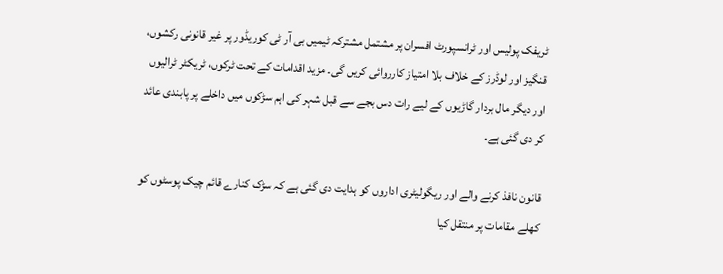ٹریفک پولیس اور ٹرانسپورٹ افسران پر مشتمل مشترکہ ٹیمیں بی آر ٹی کوریڈور پر غیر قانونی رکشوں، قنگیز اور لوڈرز کے خلاف بلا امتیاز کارروائی کریں گی۔ مزید اقدامات کے تحت ٹرکوں، ٹریکٹر ٹرالیوں اور دیگر مال بردار گاڑیوں کے لیے رات دس بجے سے قبل شہر کی اہم سڑکوں میں داخلے پر پابندی عائد کر دی گئی ہے۔

قانون نافذ کرنے والے اور ریگولیٹری اداروں کو ہدایت دی گئی ہے کہ سڑک کنارے قائم چیک پوسٹوں کو کھلے مقامات پر منتقل کیا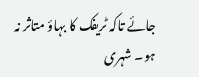جائے تاکہ ٹریفک کا بہاؤ متاثر نہ ہو۔ شہری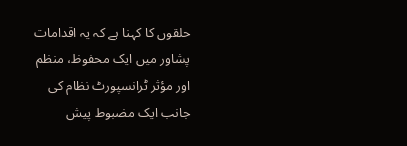حلقوں کا کہنا ہے کہ یہ اقدامات پشاور میں ایک محفوظ، منظم اور مؤثر ٹرانسپورٹ نظام کی جانب ایک مضبوط پیش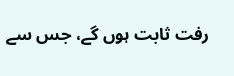رفت ثابت ہوں گے، جس سے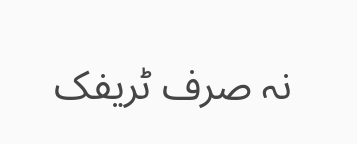نہ صرف ٹریفک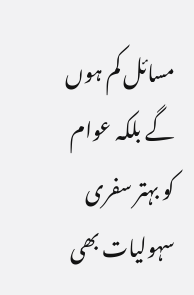مسائل کم ہوں گے بلکہ عوام کو بہتر سفری سہولیات بھی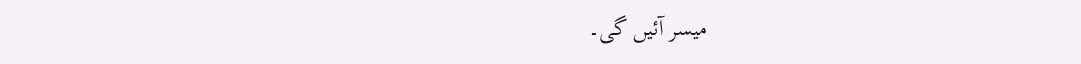میسر آئیں گی۔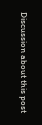Discussion about this post